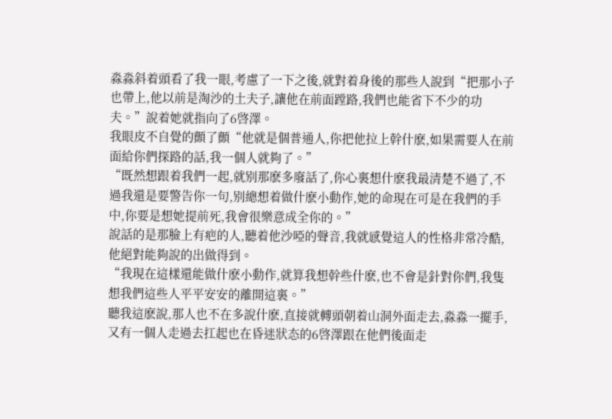淼淼斜着頭看了我一眼,考慮了一下之後,就對着身後的那些人說到“把那小子也帶上,他以前是淘沙的土夫子,讓他在前面蹚路,我們也能省下不少的功夫。”說着她就指向了6啓澤。
我眼皮不自覺的顫了顫“他就是個普通人,你把他拉上幹什麽,如果需要人在前面給你們探路的話,我一個人就夠了。”
“既然想跟着我們一起,就别那麽多廢話了,你心裏想什麽我最清楚不過了,不過我還是要警告你一句,别總想着做什麽小動作,她的命現在可是在我們的手中,你要是想她提前死,我會很樂意成全你的。”
說話的是那臉上有疤的人,聽着他沙啞的聲音,我就感覺這人的性格非常冷酷,他絕對能夠說的出做得到。
“我現在這樣還能做什麽小動作,就算我想幹些什麽,也不會是針對你們,我隻想我們這些人平平安安的離開這裏。”
聽我這麽說,那人也不在多說什麽,直接就轉頭朝着山洞外面走去,淼淼一擺手,又有一個人走過去扛起也在昏迷狀态的6啓澤跟在他們後面走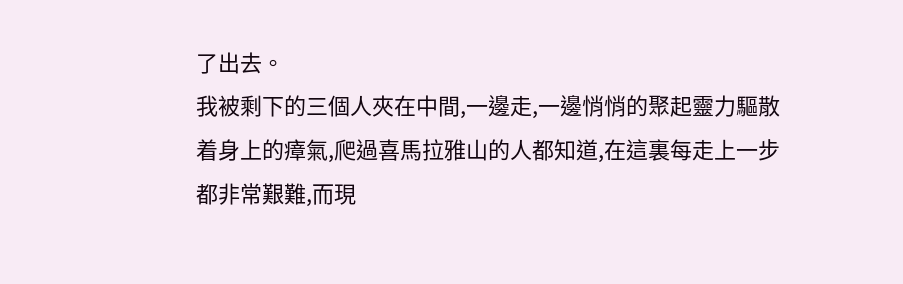了出去。
我被剩下的三個人夾在中間,一邊走,一邊悄悄的聚起靈力驅散着身上的瘴氣,爬過喜馬拉雅山的人都知道,在這裏每走上一步都非常艱難,而現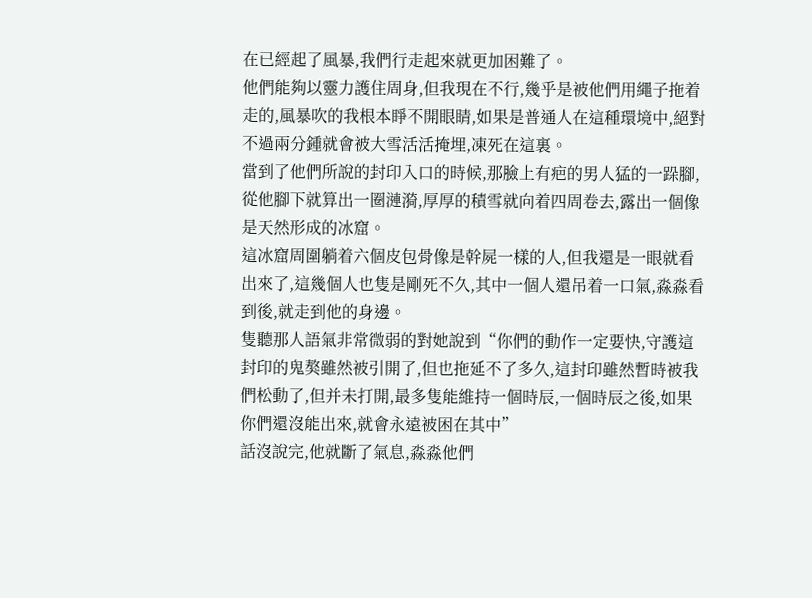在已經起了風暴,我們行走起來就更加困難了。
他們能夠以靈力護住周身,但我現在不行,幾乎是被他們用繩子拖着走的,風暴吹的我根本睜不開眼睛,如果是普通人在這種環境中,絕對不過兩分鍾就會被大雪活活掩埋,凍死在這裏。
當到了他們所說的封印入口的時候,那臉上有疤的男人猛的一跺腳,從他腳下就算出一圈漣漪,厚厚的積雪就向着四周卷去,露出一個像是天然形成的冰窟。
這冰窟周圍躺着六個皮包骨像是幹屍一樣的人,但我還是一眼就看出來了,這幾個人也隻是剛死不久,其中一個人還吊着一口氣,淼淼看到後,就走到他的身邊。
隻聽那人語氣非常微弱的對她說到“你們的動作一定要快,守護這封印的鬼獒雖然被引開了,但也拖延不了多久,這封印雖然暫時被我們松動了,但并未打開,最多隻能維持一個時辰,一個時辰之後,如果你們還沒能出來,就會永遠被困在其中”
話沒說完,他就斷了氣息,淼淼他們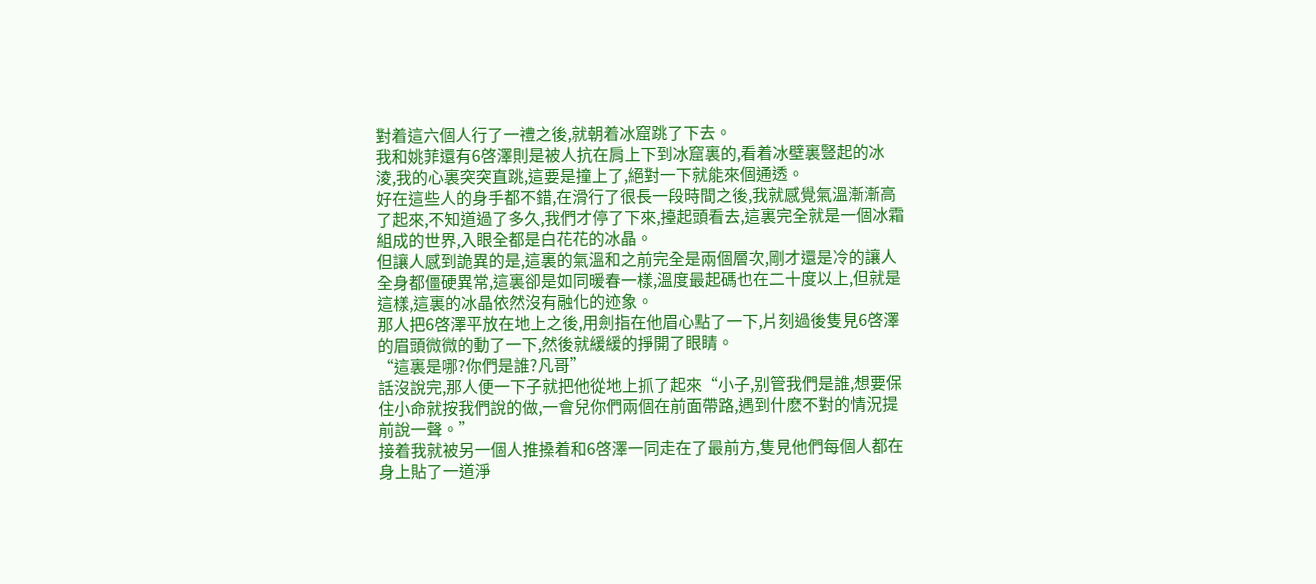對着這六個人行了一禮之後,就朝着冰窟跳了下去。
我和姚菲還有6啓澤則是被人抗在肩上下到冰窟裏的,看着冰壁裏豎起的冰淩,我的心裏突突直跳,這要是撞上了,絕對一下就能來個通透。
好在這些人的身手都不錯,在滑行了很長一段時間之後,我就感覺氣溫漸漸高了起來,不知道過了多久,我們才停了下來,擡起頭看去,這裏完全就是一個冰霜組成的世界,入眼全都是白花花的冰晶。
但讓人感到詭異的是,這裏的氣溫和之前完全是兩個層次,剛才還是冷的讓人全身都僵硬異常,這裏卻是如同暖春一樣,溫度最起碼也在二十度以上,但就是這樣,這裏的冰晶依然沒有融化的迹象。
那人把6啓澤平放在地上之後,用劍指在他眉心點了一下,片刻過後隻見6啓澤的眉頭微微的動了一下,然後就緩緩的掙開了眼睛。
“這裏是哪?你們是誰?凡哥”
話沒說完,那人便一下子就把他從地上抓了起來“小子,别管我們是誰,想要保住小命就按我們說的做,一會兒你們兩個在前面帶路,遇到什麽不對的情況提前說一聲。”
接着我就被另一個人推搡着和6啓澤一同走在了最前方,隻見他們每個人都在身上貼了一道淨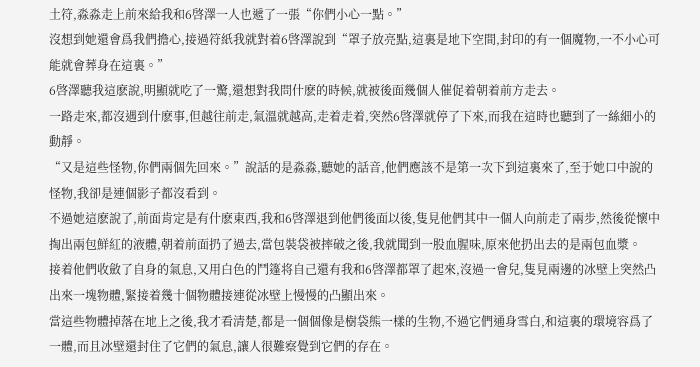土符,淼淼走上前來給我和6啓澤一人也遞了一張“你們小心一點。”
沒想到她還會爲我們擔心,接過符紙我就對着6啓澤說到“罩子放亮點,這裏是地下空間,封印的有一個魔物,一不小心可能就會葬身在這裏。”
6啓澤聽我這麽說,明顯就吃了一驚,還想對我問什麽的時候,就被後面幾個人催促着朝着前方走去。
一路走來,都沒遇到什麽事,但越往前走,氣溫就越高,走着走着,突然6啓澤就停了下來,而我在這時也聽到了一絲細小的動靜。
“又是這些怪物,你們兩個先回來。”說話的是淼淼,聽她的話音,他們應該不是第一次下到這裏來了,至于她口中說的怪物,我卻是連個影子都沒看到。
不過她這麽說了,前面肯定是有什麽東西,我和6啓澤退到他們後面以後,隻見他們其中一個人向前走了兩步,然後從懷中掏出兩包鮮紅的液體,朝着前面扔了過去,當包裝袋被摔破之後,我就聞到一股血腥味,原來他扔出去的是兩包血漿。
接着他們收斂了自身的氣息,又用白色的鬥篷将自己還有我和6啓澤都罩了起來,沒過一會兒,隻見兩邊的冰壁上突然凸出來一塊物體,緊接着幾十個物體接連從冰壁上慢慢的凸顯出來。
當這些物體掉落在地上之後,我才看清楚,都是一個個像是樹袋熊一樣的生物,不過它們通身雪白,和這裏的環境容爲了一體,而且冰壁還封住了它們的氣息,讓人很難察覺到它們的存在。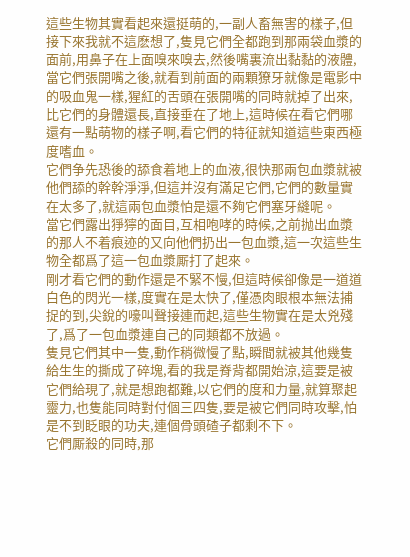這些生物其實看起來還挺萌的,一副人畜無害的樣子,但接下來我就不這麽想了,隻見它們全都跑到那兩袋血漿的面前,用鼻子在上面嗅來嗅去,然後嘴裏流出黏黏的液體,當它們張開嘴之後,就看到前面的兩顆獠牙就像是電影中的吸血鬼一樣,猩紅的舌頭在張開嘴的同時就掉了出來,比它們的身體還長,直接垂在了地上,這時候在看它們哪還有一點萌物的樣子啊,看它們的特征就知道這些東西極度嗜血。
它們争先恐後的舔食着地上的血液,很快那兩包血漿就被他們舔的幹幹淨淨,但這并沒有滿足它們,它們的數量實在太多了,就這兩包血漿怕是還不夠它們塞牙縫呢。
當它們露出猙獰的面目,互相咆哮的時候,之前抛出血漿的那人不着痕迹的又向他們扔出一包血漿,這一次這些生物全都爲了這一包血漿厮打了起來。
剛才看它們的動作還是不緊不慢,但這時候卻像是一道道白色的閃光一樣,度實在是太快了,僅憑肉眼根本無法捕捉的到,尖銳的嚎叫聲接連而起,這些生物實在是太兇殘了,爲了一包血漿連自己的同類都不放過。
隻見它們其中一隻,動作稍微慢了點,瞬間就被其他幾隻給生生的撕成了碎塊,看的我是脊背都開始涼,這要是被它們給現了,就是想跑都難,以它們的度和力量,就算聚起靈力,也隻能同時對付個三四隻,要是被它們同時攻擊,怕是不到眨眼的功夫,連個骨頭碴子都剩不下。
它們厮殺的同時,那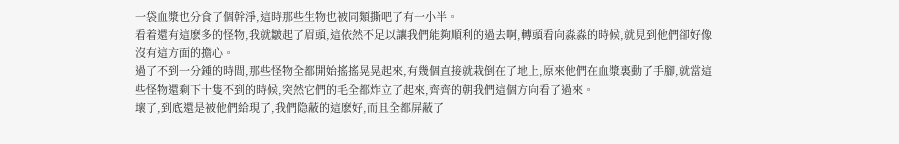一袋血漿也分食了個幹淨,這時那些生物也被同類撕吧了有一小半。
看着還有這麽多的怪物,我就皺起了眉頭,這依然不足以讓我們能夠順利的過去啊,轉頭看向淼淼的時候,就見到他們卻好像沒有這方面的擔心。
過了不到一分鍾的時間,那些怪物全都開始搖搖晃晃起來,有幾個直接就栽倒在了地上,原來他們在血漿裏動了手腳,就當這些怪物還剩下十隻不到的時候,突然它們的毛全都炸立了起來,齊齊的朝我們這個方向看了過來。
壞了,到底還是被他們給現了,我們隐蔽的這麽好,而且全都屏蔽了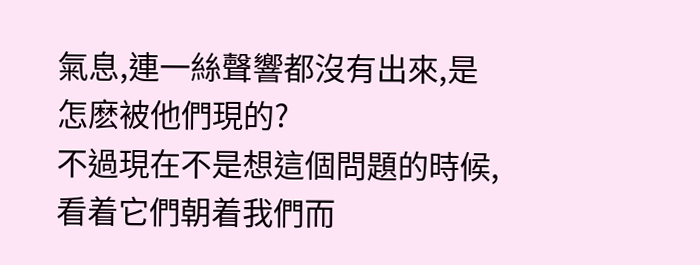氣息,連一絲聲響都沒有出來,是怎麽被他們現的?
不過現在不是想這個問題的時候,看着它們朝着我們而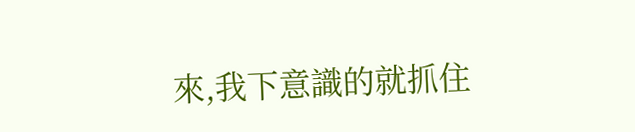來,我下意識的就抓住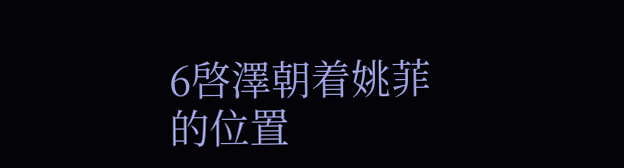6啓澤朝着姚菲的位置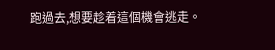跑過去,想要趁着這個機會逃走。